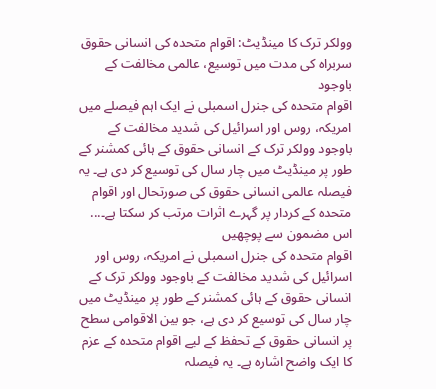وولکر ترک کا مینڈیٹ: اقوام متحدہ کی انسانی حقوق سربراہ کی مدت میں توسیع، عالمی مخالفت کے باوجود
اقوام متحدہ کی جنرل اسمبلی نے ایک اہم فیصلے میں امریکہ، روس اور اسرائیل کی شدید مخالفت کے باوجود وولکر ترک کے انسانی حقوق کے ہائی کمشنر کے طور پر مینڈیٹ میں چار سال کی توسیع کر دی ہے۔ یہ فیصلہ عالمی انسانی حقوق کی صورتحال اور اقوام متحدہ کے کردار پر گہرے اثرات مرتب کر سکتا ہے۔...
اس مضمون سے پوچھیں
اقوام متحدہ کی جنرل اسمبلی نے امریکہ، روس اور اسرائیل کی شدید مخالفت کے باوجود وولکر ترک کے انسانی حقوق کے ہائی کمشنر کے طور پر مینڈیٹ میں چار سال کی توسیع کر دی ہے، جو بین الاقوامی سطح پر انسانی حقوق کے تحفظ کے لیے اقوام متحدہ کے عزم کا ایک واضح اشارہ ہے۔ یہ فیصلہ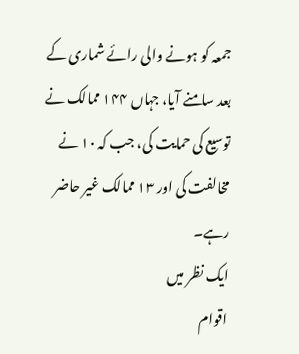جمعہ کو ہونے والی رائے شماری کے بعد سامنے آیا، جہاں ۱۴۴ ممالک نے توسیع کی حمایت کی، جب کہ ۱۰ نے مخالفت کی اور ۱۳ ممالک غیر حاضر رہے۔
ایک نظر میں
اقوام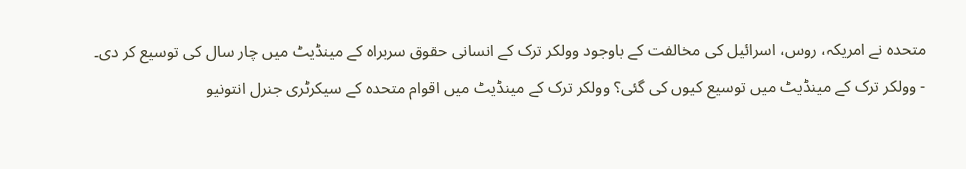متحدہ نے امریکہ، روس، اسرائیل کی مخالفت کے باوجود وولکر ترک کے انسانی حقوق سربراہ کے مینڈیٹ میں چار سال کی توسیع کر دی۔
- وولکر ترک کے مینڈیٹ میں توسیع کیوں کی گئی؟ وولکر ترک کے مینڈیٹ میں اقوام متحدہ کے سیکرٹری جنرل انتونیو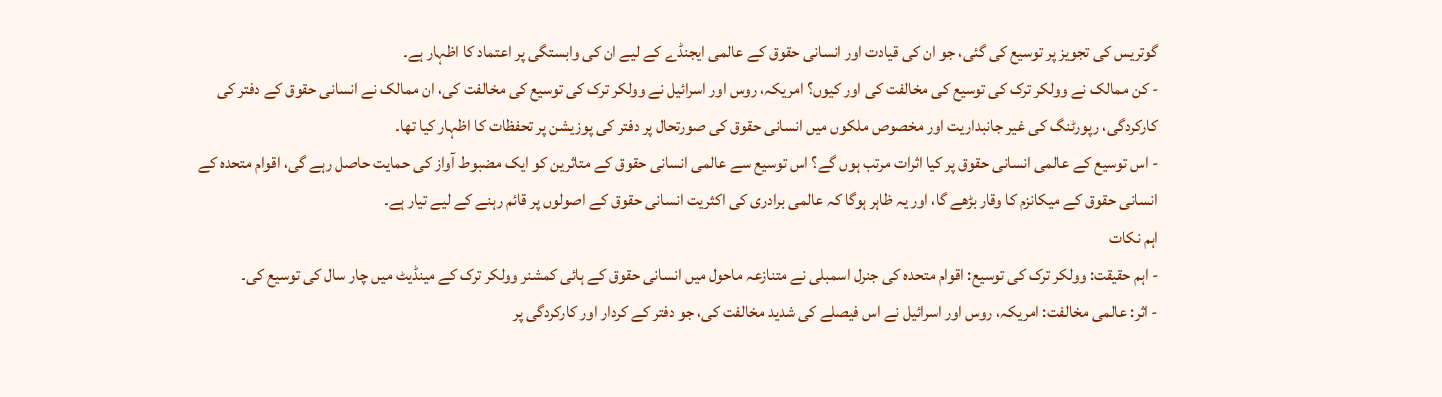گوتریس کی تجویز پر توسیع کی گئی، جو ان کی قیادت اور انسانی حقوق کے عالمی ایجنڈے کے لیے ان کی وابستگی پر اعتماد کا اظہار ہے۔
- کن ممالک نے وولکر ترک کی توسیع کی مخالفت کی اور کیوں؟ امریکہ، روس اور اسرائیل نے وولکر ترک کی توسیع کی مخالفت کی، ان ممالک نے انسانی حقوق کے دفتر کی کارکردگی، رپورٹنگ کی غیر جانبداریت اور مخصوص ملکوں میں انسانی حقوق کی صورتحال پر دفتر کی پوزیشن پر تحفظات کا اظہار کیا تھا۔
- اس توسیع کے عالمی انسانی حقوق پر کیا اثرات مرتب ہوں گے؟ اس توسیع سے عالمی انسانی حقوق کے متاثرین کو ایک مضبوط آواز کی حمایت حاصل رہے گی، اقوام متحدہ کے انسانی حقوق کے میکانزم کا وقار بڑھے گا، اور یہ ظاہر ہوگا کہ عالمی برادری کی اکثریت انسانی حقوق کے اصولوں پر قائم رہنے کے لیے تیار ہے۔
اہم نکات
- اہم حقیقت: وولکر ترک کی توسیع: اقوام متحدہ کی جنرل اسمبلی نے متنازعہ ماحول میں انسانی حقوق کے ہائی کمشنر وولکر ترک کے مینڈیٹ میں چار سال کی توسیع کی۔
- اثر: عالمی مخالفت: امریکہ، روس اور اسرائیل نے اس فیصلے کی شدید مخالفت کی، جو دفتر کے کردار اور کارکردگی پر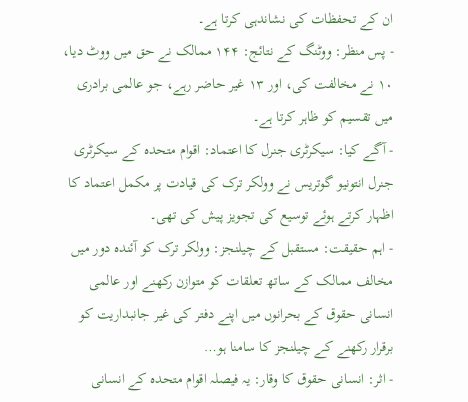ان کے تحفظات کی نشاندہی کرتا ہے۔
- پس منظر: ووٹنگ کے نتائج: ۱۴۴ ممالک نے حق میں ووٹ دیا، ۱۰ نے مخالفت کی، اور ۱۳ غیر حاضر رہے، جو عالمی برادری میں تقسیم کو ظاہر کرتا ہے۔
- آگے کیا: سیکرٹری جنرل کا اعتماد: اقوام متحدہ کے سیکرٹری جنرل انتونیو گوتریس نے وولکر ترک کی قیادت پر مکمل اعتماد کا اظہار کرتے ہوئے توسیع کی تجویز پیش کی تھی۔
- اہم حقیقت: مستقبل کے چیلنجز: وولکر ترک کو آئندہ دور میں مخالف ممالک کے ساتھ تعلقات کو متوازن رکھنے اور عالمی انسانی حقوق کے بحرانوں میں اپنے دفتر کی غیر جانبداریت کو برقرار رکھنے کے چیلنجز کا سامنا ہو…
- اثر: انسانی حقوق کا وقار: یہ فیصلہ اقوام متحدہ کے انسانی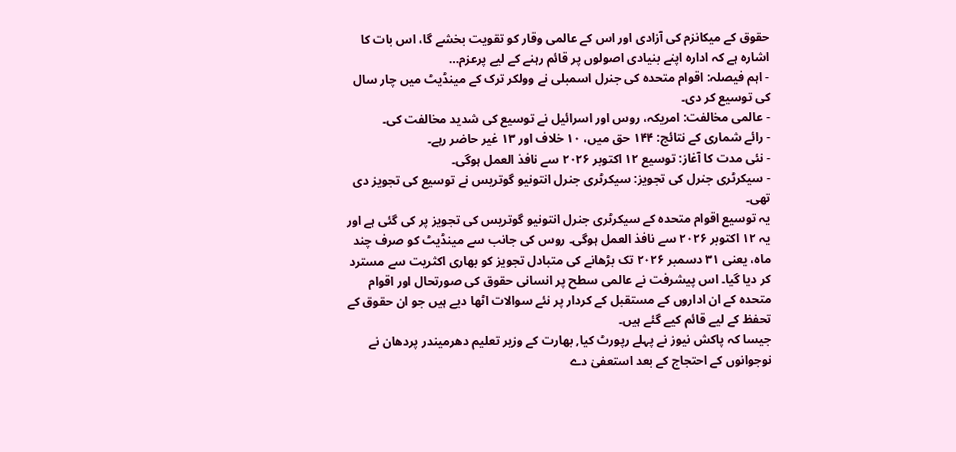حقوق کے میکانزم کی آزادی اور اس کے عالمی وقار کو تقویت بخشے گا، اس بات کا اشارہ ہے کہ ادارہ اپنے بنیادی اصولوں پر قائم رہنے کے لیے پرعزم…
- اہم فیصلہ: اقوام متحدہ کی جنرل اسمبلی نے وولکر ترک کے مینڈیٹ میں چار سال کی توسیع کر دی۔
- عالمی مخالفت: امریکہ، روس اور اسرائیل نے توسیع کی شدید مخالفت کی۔
- رائے شماری کے نتائج: ۱۴۴ حق میں، ۱۰ خلاف اور ۱۳ غیر حاضر رہے۔
- نئی مدت کا آغاز: توسیع ۱۲ اکتوبر ۲۰۲۶ سے نافذ العمل ہوگی۔
- سیکرٹری جنرل کی تجویز: سیکرٹری جنرل انتونیو گوتریس نے توسیع کی تجویز دی تھی۔
یہ توسیع اقوام متحدہ کے سیکرٹری جنرل انتونیو گوتریس کی تجویز پر کی گئی ہے اور یہ ۱۲ اکتوبر ۲۰۲۶ سے نافذ العمل ہوگی۔ روس کی جانب سے مینڈیٹ کو صرف چند ماہ، یعنی ۳۱ دسمبر ۲۰۲۶ تک بڑھانے کی متبادل تجویز کو بھاری اکثریت سے مسترد کر دیا گیا۔ اس پیشرفت نے عالمی سطح پر انسانی حقوق کی صورتحال اور اقوام متحدہ کے ان اداروں کے مستقبل کے کردار پر نئے سوالات اٹھا دیے ہیں جو ان حقوق کے تحفظ کے لیے قائم کیے گئے ہیں۔
جیسا کہ پاکش نیوز نے پہلے رپورٹ کیا, بھارت کے وزیر تعلیم دھرمیندر پردھان نے نوجوانوں کے احتجاج کے بعد استعفیٰ دے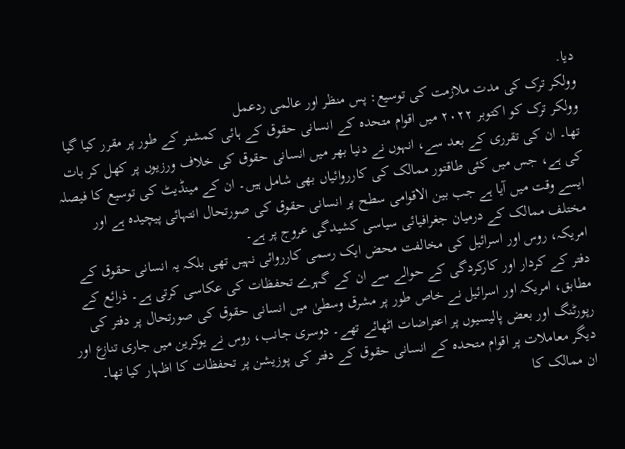دیا.
وولکر ترک کی مدت ملازمت کی توسیع: پس منظر اور عالمی ردعمل
وولکر ترک کو اکتوبر ۲۰۲۲ میں اقوام متحدہ کے انسانی حقوق کے ہائی کمشنر کے طور پر مقرر کیا گیا تھا۔ ان کی تقرری کے بعد سے، انہوں نے دنیا بھر میں انسانی حقوق کی خلاف ورزیوں پر کھل کر بات کی ہے، جس میں کئی طاقتور ممالک کی کارروائیاں بھی شامل ہیں۔ ان کے مینڈیٹ کی توسیع کا فیصلہ ایسے وقت میں آیا ہے جب بین الاقوامی سطح پر انسانی حقوق کی صورتحال انتہائی پیچیدہ ہے اور مختلف ممالک کے درمیان جغرافیائی سیاسی کشیدگی عروج پر ہے۔
امریکہ، روس اور اسرائیل کی مخالفت محض ایک رسمی کارروائی نہیں تھی بلکہ یہ انسانی حقوق کے دفتر کے کردار اور کارکردگی کے حوالے سے ان کے گہرے تحفظات کی عکاسی کرتی ہے۔ ذرائع کے مطابق، امریکہ اور اسرائیل نے خاص طور پر مشرق وسطیٰ میں انسانی حقوق کی صورتحال پر دفتر کی رپورٹنگ اور بعض پالیسیوں پر اعتراضات اٹھائے تھے۔ دوسری جانب، روس نے یوکرین میں جاری تنازع اور دیگر معاملات پر اقوام متحدہ کے انسانی حقوق کے دفتر کی پوزیشن پر تحفظات کا اظہار کیا تھا۔
ان ممالک کا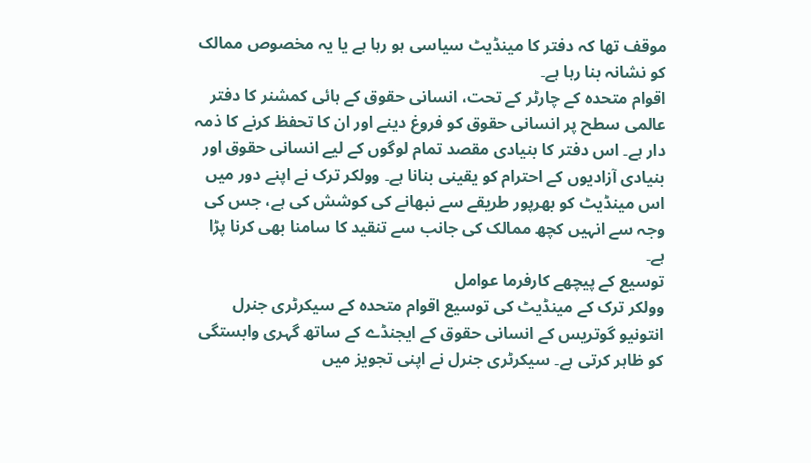موقف تھا کہ دفتر کا مینڈیٹ سیاسی ہو رہا ہے یا یہ مخصوص ممالک کو نشانہ بنا رہا ہے۔
اقوام متحدہ کے چارٹر کے تحت، انسانی حقوق کے ہائی کمشنر کا دفتر عالمی سطح پر انسانی حقوق کو فروغ دینے اور ان کا تحفظ کرنے کا ذمہ دار ہے۔ اس دفتر کا بنیادی مقصد تمام لوگوں کے لیے انسانی حقوق اور بنیادی آزادیوں کے احترام کو یقینی بنانا ہے۔ وولکر ترک نے اپنے دور میں اس مینڈیٹ کو بھرپور طریقے سے نبھانے کی کوشش کی ہے، جس کی وجہ سے انہیں کچھ ممالک کی جانب سے تنقید کا سامنا بھی کرنا پڑا ہے۔
توسیع کے پیچھے کارفرما عوامل
وولکر ترک کے مینڈیٹ کی توسیع اقوام متحدہ کے سیکرٹری جنرل انتونیو گوتریس کے انسانی حقوق کے ایجنڈے کے ساتھ گہری وابستگی کو ظاہر کرتی ہے۔ سیکرٹری جنرل نے اپنی تجویز میں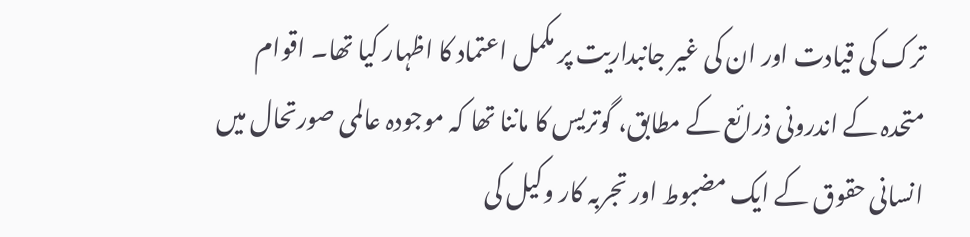ترک کی قیادت اور ان کی غیر جانبداریت پر مکمل اعتماد کا اظہار کیا تھا۔ اقوام متحدہ کے اندرونی ذرائع کے مطابق، گوتریس کا ماننا تھا کہ موجودہ عالمی صورتحال میں انسانی حقوق کے ایک مضبوط اور تجربہ کار وکیل کی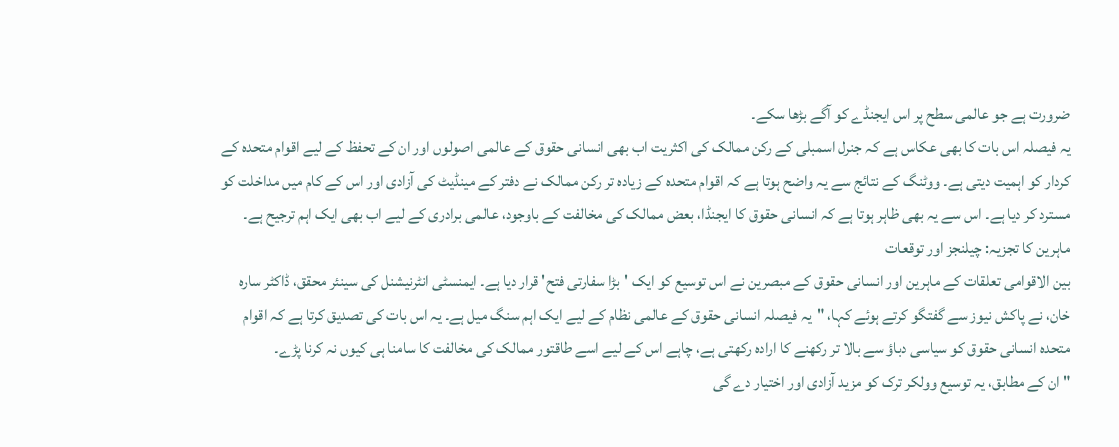ضرورت ہے جو عالمی سطح پر اس ایجنڈے کو آگے بڑھا سکے۔
یہ فیصلہ اس بات کا بھی عکاس ہے کہ جنرل اسمبلی کے رکن ممالک کی اکثریت اب بھی انسانی حقوق کے عالمی اصولوں اور ان کے تحفظ کے لیے اقوام متحدہ کے کردار کو اہمیت دیتی ہے۔ ووٹنگ کے نتائج سے یہ واضح ہوتا ہے کہ اقوام متحدہ کے زیادہ تر رکن ممالک نے دفتر کے مینڈیٹ کی آزادی اور اس کے کام میں مداخلت کو مسترد کر دیا ہے۔ اس سے یہ بھی ظاہر ہوتا ہے کہ انسانی حقوق کا ایجنڈا، بعض ممالک کی مخالفت کے باوجود، عالمی برادری کے لیے اب بھی ایک اہم ترجیح ہے۔
ماہرین کا تجزیہ: چیلنجز اور توقعات
بین الاقوامی تعلقات کے ماہرین اور انسانی حقوق کے مبصرین نے اس توسیع کو ایک 'بڑا سفارتی فتح' قرار دیا ہے۔ ایمنسٹی انٹرنیشنل کی سینئر محقق، ڈاکٹر سارہ خان، نے پاکش نیوز سے گفتگو کرتے ہوئے کہا، "یہ فیصلہ انسانی حقوق کے عالمی نظام کے لیے ایک اہم سنگ میل ہے۔ یہ اس بات کی تصدیق کرتا ہے کہ اقوام متحدہ انسانی حقوق کو سیاسی دباؤ سے بالا تر رکھنے کا ارادہ رکھتی ہے، چاہے اس کے لیے اسے طاقتور ممالک کی مخالفت کا سامنا ہی کیوں نہ کرنا پڑے۔
" ان کے مطابق، یہ توسیع وولکر ترک کو مزید آزادی اور اختیار دے گی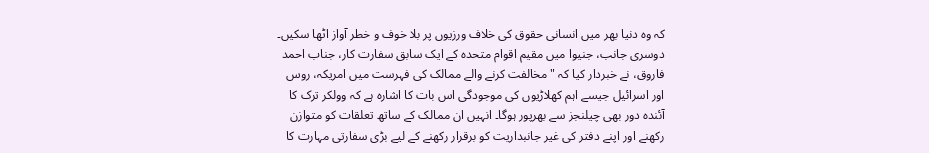کہ وہ دنیا بھر میں انسانی حقوق کی خلاف ورزیوں پر بلا خوف و خطر آواز اٹھا سکیں۔
دوسری جانب، جنیوا میں مقیم اقوام متحدہ کے ایک سابق سفارت کار، جناب احمد فاروق، نے خبردار کیا کہ "مخالفت کرنے والے ممالک کی فہرست میں امریکہ، روس اور اسرائیل جیسے اہم کھلاڑیوں کی موجودگی اس بات کا اشارہ ہے کہ وولکر ترک کا آئندہ دور بھی چیلنجز سے بھرپور ہوگا۔ انہیں ان ممالک کے ساتھ تعلقات کو متوازن رکھنے اور اپنے دفتر کی غیر جانبداریت کو برقرار رکھنے کے لیے بڑی سفارتی مہارت کا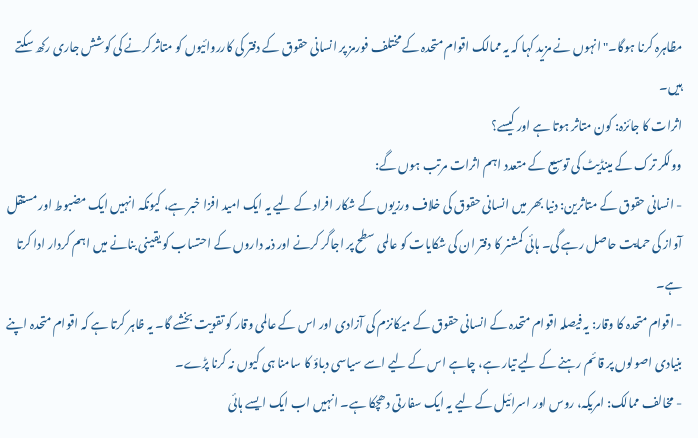مظاہرہ کرنا ہوگا۔" انہوں نے مزید کہا کہ یہ ممالک اقوام متحدہ کے مختلف فورمز پر انسانی حقوق کے دفتر کی کارروائیوں کو متاثر کرنے کی کوشش جاری رکھ سکتے ہیں۔
اثرات کا جائزہ: کون متاثر ہوتا ہے اور کیسے؟
وولکر ترک کے مینڈیٹ کی توسیع کے متعدد اہم اثرات مرتب ہوں گے:
- انسانی حقوق کے متاثرین: دنیا بھر میں انسانی حقوق کی خلاف ورزیوں کے شکار افراد کے لیے یہ ایک امید افزا خبر ہے، کیونکہ انہیں ایک مضبوط اور مستقل آواز کی حمایت حاصل رہے گی۔ ہائی کمشنر کا دفتر ان کی شکایات کو عالمی سطح پر اجاگر کرنے اور ذمہ داروں کے احتساب کو یقینی بنانے میں اہم کردار ادا کرتا ہے۔
- اقوام متحدہ کا وقار: یہ فیصلہ اقوام متحدہ کے انسانی حقوق کے میکانزم کی آزادی اور اس کے عالمی وقار کو تقویت بخشے گا۔ یہ ظاہر کرتا ہے کہ اقوام متحدہ اپنے بنیادی اصولوں پر قائم رہنے کے لیے تیار ہے، چاہے اس کے لیے اسے سیاسی دباؤ کا سامنا ہی کیوں نہ کرنا پڑے۔
- مخالف ممالک: امریکہ، روس اور اسرائیل کے لیے یہ ایک سفارتی دھچکا ہے۔ انہیں اب ایک ایسے ہائی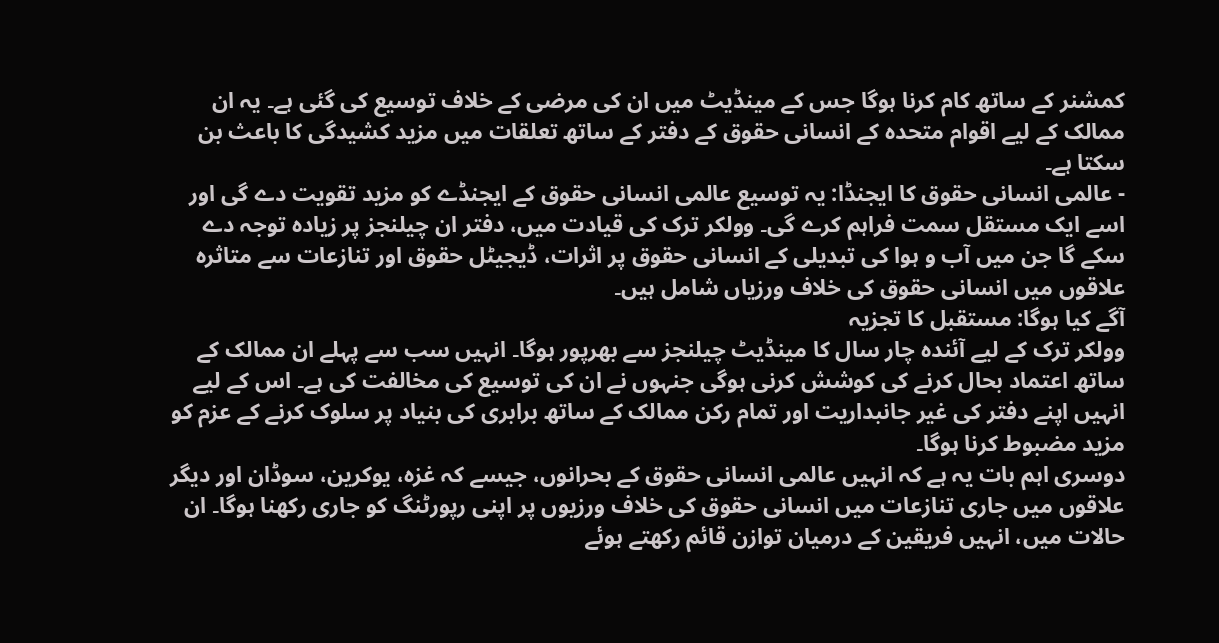کمشنر کے ساتھ کام کرنا ہوگا جس کے مینڈیٹ میں ان کی مرضی کے خلاف توسیع کی گئی ہے۔ یہ ان ممالک کے لیے اقوام متحدہ کے انسانی حقوق کے دفتر کے ساتھ تعلقات میں مزید کشیدگی کا باعث بن سکتا ہے۔
- عالمی انسانی حقوق کا ایجنڈا: یہ توسیع عالمی انسانی حقوق کے ایجنڈے کو مزید تقویت دے گی اور اسے ایک مستقل سمت فراہم کرے گی۔ وولکر ترک کی قیادت میں، دفتر ان چیلنجز پر زیادہ توجہ دے سکے گا جن میں آب و ہوا کی تبدیلی کے انسانی حقوق پر اثرات، ڈیجیٹل حقوق اور تنازعات سے متاثرہ علاقوں میں انسانی حقوق کی خلاف ورزیاں شامل ہیں۔
آگے کیا ہوگا: مستقبل کا تجزیہ
وولکر ترک کے لیے آئندہ چار سال کا مینڈیٹ چیلنجز سے بھرپور ہوگا۔ انہیں سب سے پہلے ان ممالک کے ساتھ اعتماد بحال کرنے کی کوشش کرنی ہوگی جنہوں نے ان کی توسیع کی مخالفت کی ہے۔ اس کے لیے انہیں اپنے دفتر کی غیر جانبداریت اور تمام رکن ممالک کے ساتھ برابری کی بنیاد پر سلوک کرنے کے عزم کو مزید مضبوط کرنا ہوگا۔
دوسری اہم بات یہ ہے کہ انہیں عالمی انسانی حقوق کے بحرانوں، جیسے کہ غزہ، یوکرین، سوڈان اور دیگر علاقوں میں جاری تنازعات میں انسانی حقوق کی خلاف ورزیوں پر اپنی رپورٹنگ کو جاری رکھنا ہوگا۔ ان حالات میں، انہیں فریقین کے درمیان توازن قائم رکھتے ہوئے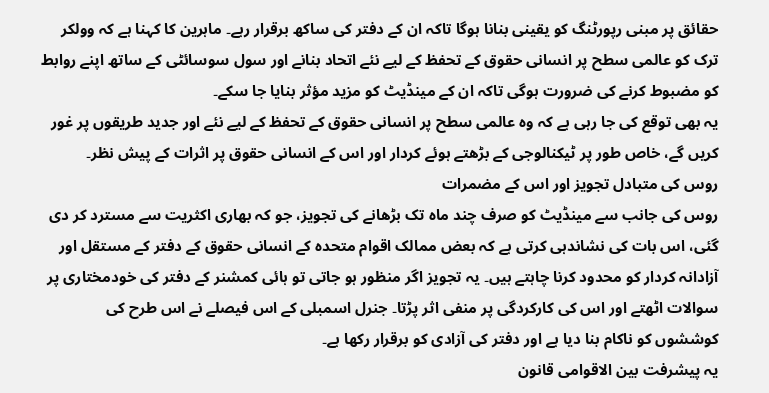حقائق پر مبنی رپورٹنگ کو یقینی بنانا ہوگا تاکہ ان کے دفتر کی ساکھ برقرار رہے۔ ماہرین کا کہنا ہے کہ وولکر ترک کو عالمی سطح پر انسانی حقوق کے تحفظ کے لیے نئے اتحاد بنانے اور سول سوسائٹی کے ساتھ اپنے روابط کو مضبوط کرنے کی ضرورت ہوگی تاکہ ان کے مینڈیٹ کو مزید مؤثر بنایا جا سکے۔
یہ بھی توقع کی جا رہی ہے کہ وہ عالمی سطح پر انسانی حقوق کے تحفظ کے لیے نئے اور جدید طریقوں پر غور کریں گے، خاص طور پر ٹیکنالوجی کے بڑھتے ہوئے کردار اور اس کے انسانی حقوق پر اثرات کے پیش نظر۔
روس کی متبادل تجویز اور اس کے مضمرات
روس کی جانب سے مینڈیٹ کو صرف چند ماہ تک بڑھانے کی تجویز، جو کہ بھاری اکثریت سے مسترد کر دی گئی، اس بات کی نشاندہی کرتی ہے کہ بعض ممالک اقوام متحدہ کے انسانی حقوق کے دفتر کے مستقل اور آزادانہ کردار کو محدود کرنا چاہتے ہیں۔ یہ تجویز اگر منظور ہو جاتی تو ہائی کمشنر کے دفتر کی خودمختاری پر سوالات اٹھتے اور اس کی کارکردگی پر منفی اثر پڑتا۔ جنرل اسمبلی کے اس فیصلے نے اس طرح کی کوششوں کو ناکام بنا دیا ہے اور دفتر کی آزادی کو برقرار رکھا ہے۔
یہ پیشرفت بین الاقوامی قانون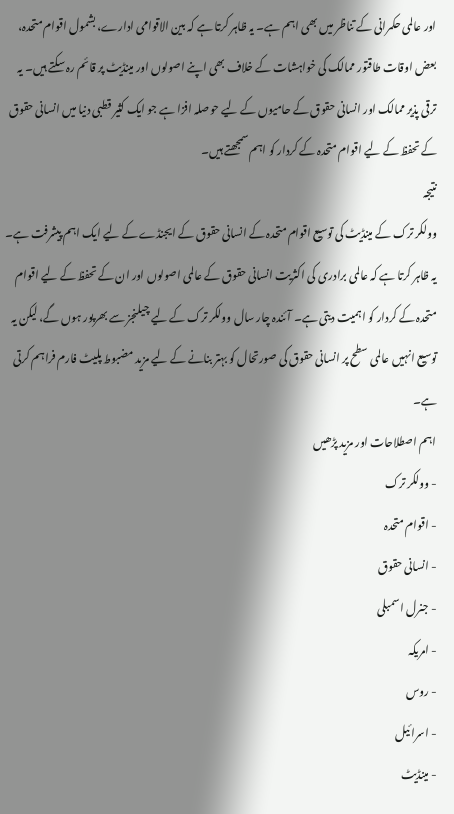اور عالمی حکمرانی کے تناظر میں بھی اہم ہے۔ یہ ظاہر کرتا ہے کہ بین الاقوامی ادارے، بشمول اقوام متحدہ، بعض اوقات طاقتور ممالک کی خواہشات کے خلاف بھی اپنے اصولوں اور مینڈیٹ پر قائم رہ سکتے ہیں۔ یہ ترقی پذیر ممالک اور انسانی حقوق کے حامیوں کے لیے حوصلہ افزا ہے جو ایک کثیر قطبی دنیا میں انسانی حقوق کے تحفظ کے لیے اقوام متحدہ کے کردار کو اہم سمجھتے ہیں۔
نتیجہ
وولکر ترک کے مینڈیٹ کی توسیع اقوام متحدہ کے انسانی حقوق کے ایجنڈے کے لیے ایک اہم پیشرفت ہے۔ یہ ظاہر کرتا ہے کہ عالمی برادری کی اکثریت انسانی حقوق کے عالمی اصولوں اور ان کے تحفظ کے لیے اقوام متحدہ کے کردار کو اہمیت دیتی ہے۔ آئندہ چار سال وولکر ترک کے لیے چیلنجز سے بھرپور ہوں گے، لیکن یہ توسیع انہیں عالمی سطح پر انسانی حقوق کی صورتحال کو بہتر بنانے کے لیے مزید مضبوط پلیٹ فارم فراہم کرتی ہے۔
اہم اصطلاحات اور مزید پڑھیں
- وولکر ترک
- اقوام متحدہ
- انسانی حقوق
- جنرل اسمبلی
- امریکہ
- روس
- اسرائیل
- مینڈیٹ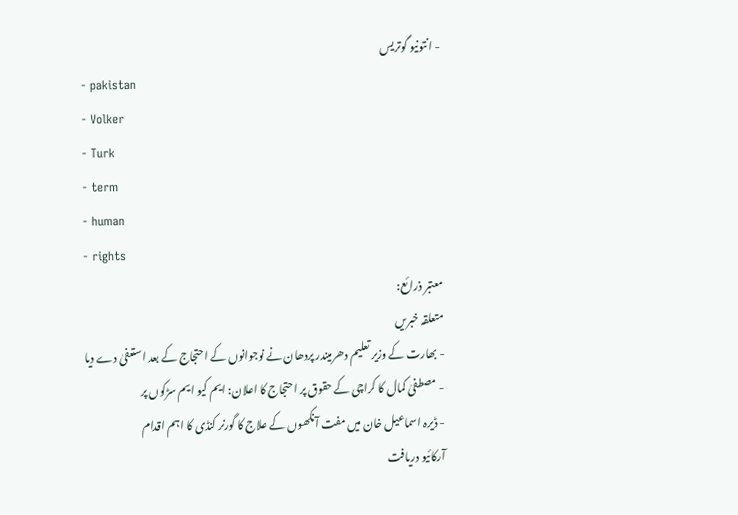- انتونیو گوتریس
- pakistan
- Volker
- Turk
- term
- human
- rights
معتبر ذرائع:
متعلقہ خبریں
- بھارت کے وزیر تعلیم دھرمیندر پردھان نے نوجوانوں کے احتجاج کے بعد استعفیٰ دے دیا
- مصطفیٰ کمال کا کراچی کے حقوق پر احتجاج کا اعلان: ایم کیو ایم سڑکوں پر
- ڈیرہ اسماعیل خان میں مفت آنکھوں کے علاج کا گورنر کنڈی کا اہم اقدام
آرکائیو دریافت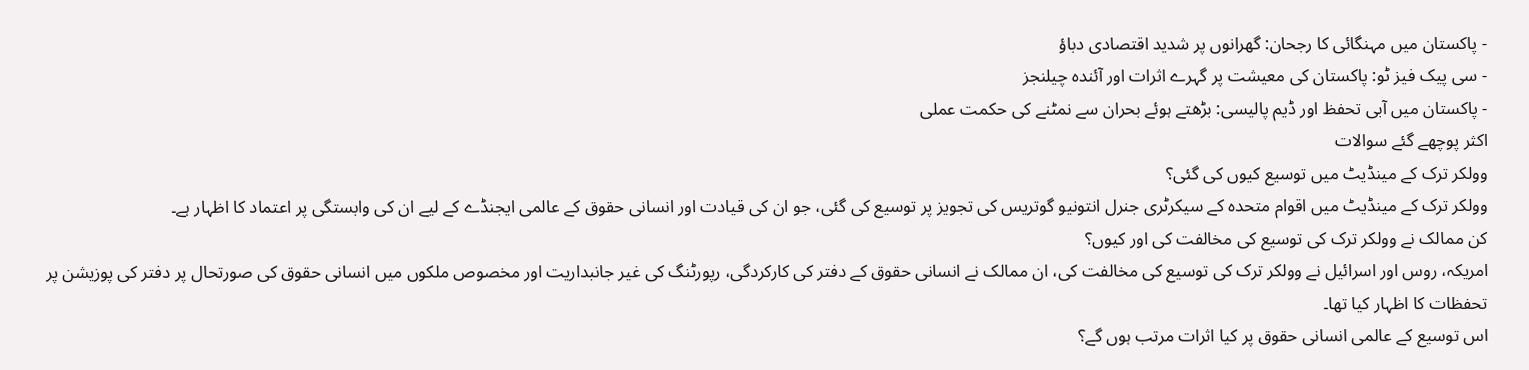- پاکستان میں مہنگائی کا رجحان: گھرانوں پر شدید اقتصادی دباؤ
- سی پیک فیز ٹو: پاکستان کی معیشت پر گہرے اثرات اور آئندہ چیلنجز
- پاکستان میں آبی تحفظ اور ڈیم پالیسی: بڑھتے ہوئے بحران سے نمٹنے کی حکمت عملی
اکثر پوچھے گئے سوالات
وولکر ترک کے مینڈیٹ میں توسیع کیوں کی گئی؟
وولکر ترک کے مینڈیٹ میں اقوام متحدہ کے سیکرٹری جنرل انتونیو گوتریس کی تجویز پر توسیع کی گئی، جو ان کی قیادت اور انسانی حقوق کے عالمی ایجنڈے کے لیے ان کی وابستگی پر اعتماد کا اظہار ہے۔
کن ممالک نے وولکر ترک کی توسیع کی مخالفت کی اور کیوں؟
امریکہ، روس اور اسرائیل نے وولکر ترک کی توسیع کی مخالفت کی، ان ممالک نے انسانی حقوق کے دفتر کی کارکردگی، رپورٹنگ کی غیر جانبداریت اور مخصوص ملکوں میں انسانی حقوق کی صورتحال پر دفتر کی پوزیشن پر تحفظات کا اظہار کیا تھا۔
اس توسیع کے عالمی انسانی حقوق پر کیا اثرات مرتب ہوں گے؟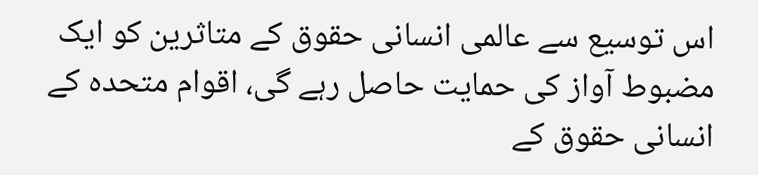اس توسیع سے عالمی انسانی حقوق کے متاثرین کو ایک مضبوط آواز کی حمایت حاصل رہے گی، اقوام متحدہ کے انسانی حقوق کے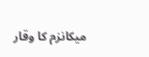میکانزم کا وقار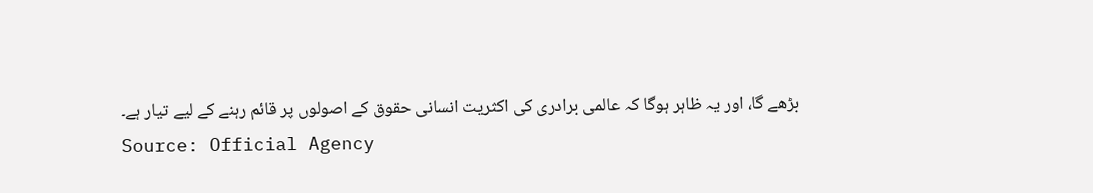بڑھے گا، اور یہ ظاہر ہوگا کہ عالمی برادری کی اکثریت انسانی حقوق کے اصولوں پر قائم رہنے کے لیے تیار ہے۔
Source: Official Agency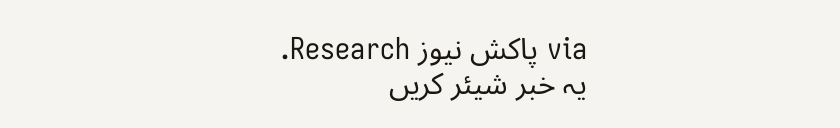via پاکش نیوز Research.
یہ خبر شیئر کریں